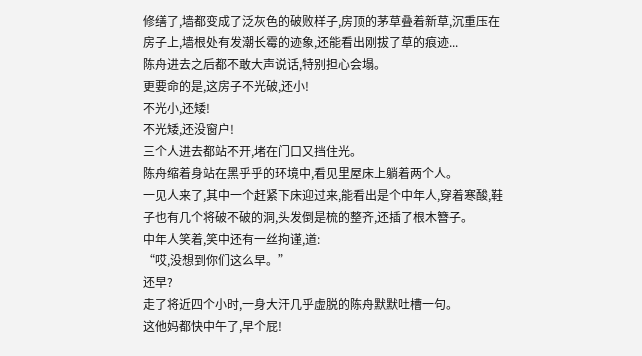修缮了,墙都变成了泛灰色的破败样子,房顶的茅草叠着新草,沉重压在房子上,墙根处有发潮长霉的迹象,还能看出刚拔了草的痕迹...
陈舟进去之后都不敢大声说话,特别担心会塌。
更要命的是,这房子不光破,还小!
不光小,还矮!
不光矮,还没窗户!
三个人进去都站不开,堵在门口又挡住光。
陈舟缩着身站在黑乎乎的环境中,看见里屋床上躺着两个人。
一见人来了,其中一个赶紧下床迎过来,能看出是个中年人,穿着寒酸,鞋子也有几个将破不破的洞,头发倒是梳的整齐,还插了根木簪子。
中年人笑着,笑中还有一丝拘谨,道:
“哎,没想到你们这么早。”
还早?
走了将近四个小时,一身大汗几乎虚脱的陈舟默默吐槽一句。
这他妈都快中午了,早个屁!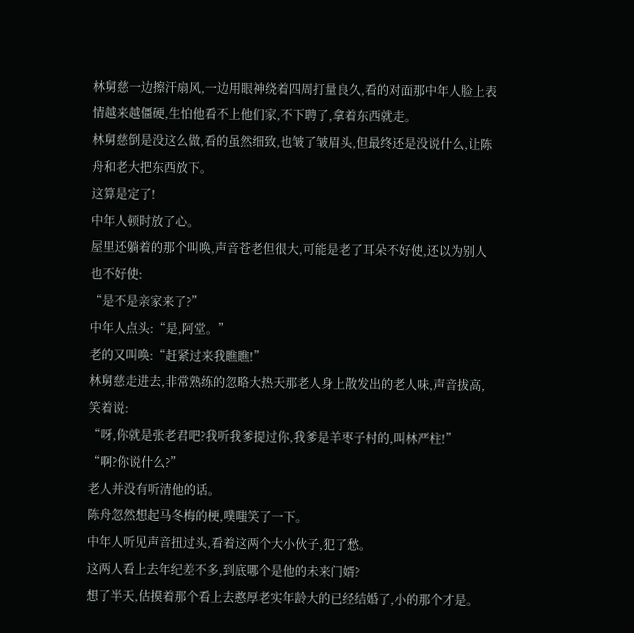林舅慈一边擦汗扇风,一边用眼神绕着四周打量良久,看的对面那中年人脸上表情越来越僵硬,生怕他看不上他们家,不下聘了,拿着东西就走。
林舅慈倒是没这么做,看的虽然细致,也皱了皱眉头,但最终还是没说什么,让陈舟和老大把东西放下。
这算是定了!
中年人顿时放了心。
屋里还躺着的那个叫唤,声音苍老但很大,可能是老了耳朵不好使,还以为别人也不好使:
“是不是亲家来了?”
中年人点头:“是,阿堂。”
老的又叫唤:“赶紧过来我瞧瞧!”
林舅慈走进去,非常熟练的忽略大热天那老人身上散发出的老人味,声音拔高,笑着说:
“呀,你就是张老君吧?我听我爹提过你,我爹是羊枣子村的,叫林严柱!”
“啊?你说什么?”
老人并没有听清他的话。
陈舟忽然想起马冬梅的梗,噗嗤笑了一下。
中年人听见声音扭过头,看着这两个大小伙子,犯了愁。
这两人看上去年纪差不多,到底哪个是他的未来门婿?
想了半天,估摸着那个看上去憨厚老实年龄大的已经结婚了,小的那个才是。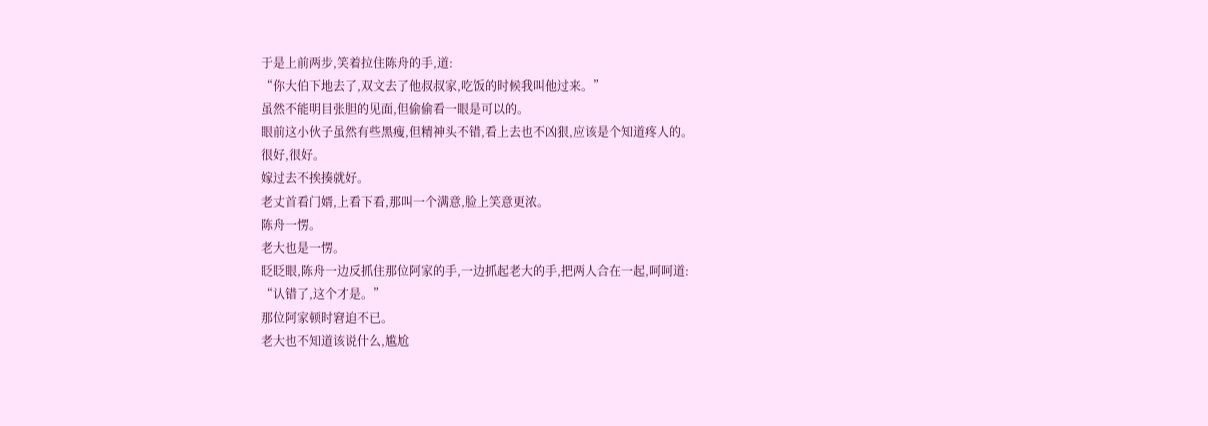于是上前两步,笑着拉住陈舟的手,道:
“你大伯下地去了,双文去了他叔叔家,吃饭的时候我叫他过来。”
虽然不能明目张胆的见面,但偷偷看一眼是可以的。
眼前这小伙子虽然有些黑瘦,但精神头不错,看上去也不凶狠,应该是个知道疼人的。
很好,很好。
嫁过去不挨揍就好。
老丈首看门婿,上看下看,那叫一个满意,脸上笑意更浓。
陈舟一愣。
老大也是一愣。
眨眨眼,陈舟一边反抓住那位阿家的手,一边抓起老大的手,把两人合在一起,呵呵道:
“认错了,这个才是。”
那位阿家顿时窘迫不已。
老大也不知道该说什么,尴尬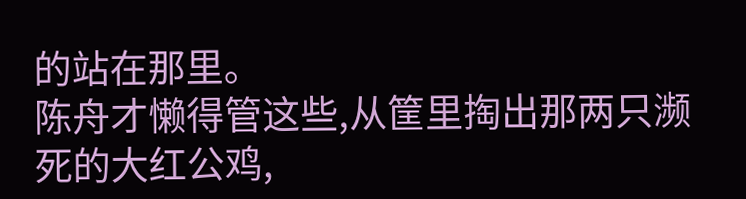的站在那里。
陈舟才懒得管这些,从筐里掏出那两只濒死的大红公鸡,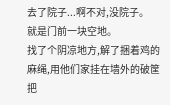去了院子...啊不对,没院子。
就是门前一块空地。
找了个阴凉地方,解了捆着鸡的麻绳,用他们家挂在墙外的破筐把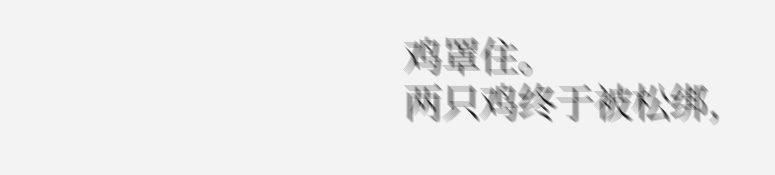鸡罩住。
两只鸡终于被松绑,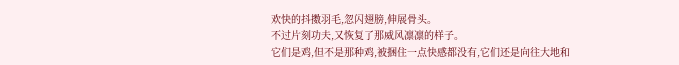欢快的抖擞羽毛,忽闪翅膀,伸展骨头。
不过片刻功夫,又恢复了那威风凛凛的样子。
它们是鸡,但不是那种鸡,被捆住一点快感都没有,它们还是向往大地和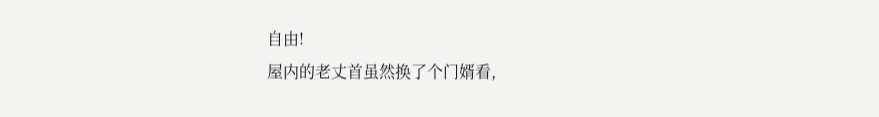自由!
屋内的老丈首虽然换了个门婿看,